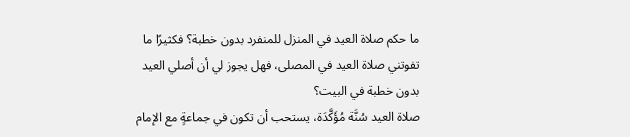ما حكم صلاة العيد في المنزل للمنفرد بدون خطبة؟ فكثيرًا ما تفوتني صلاة العيد في المصلى، فهل يجوز لي أن أصلي العيد بدون خطبة في البيت؟
صلاة العيد سُنَّة مُؤَكَّدَة، يستحب أن تكون في جماعةٍ مع الإمام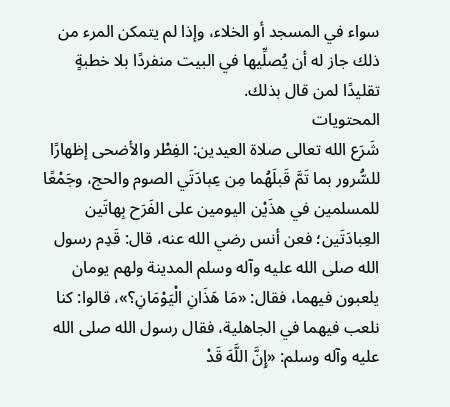سواء في المسجد أو الخلاء، وإذا لم يتمكن المرء من ذلك جاز له أن يُصلِّيها في البيت منفردًا بلا خطبةٍ تقليدًا لمن قال بذلك.
المحتويات
شَرَع الله تعالى صلاة العيدين: الفِطْر والأضحى إظهارًا للسُّرور بما تَمَّ قَبلَهُما مِن عِبادَتَي الصوم والحج، وجَمْعًا للمسلمين في هذَيْن اليومين على الفَرَح بِهاتَين العِبادَتَين؛ فعن أنس رضي الله عنه، قال: قَدِم رسول الله صلى الله عليه وآله وسلم المدينة ولهم يومان يلعبون فيهما، فقال: «مَا هَذَانِ الْيَوْمَانِ؟»، قالوا: كنا نلعب فيهما في الجاهلية، فقال رسول الله صلى الله عليه وآله وسلم: «إِنَّ اللَّهَ قَدْ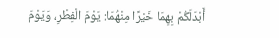أَبْدَلَكُمْ بِهِمَا خَيْرًا مِنْهُمَا: يَوْمَ الْفِطْرِ، وَيَوْمَ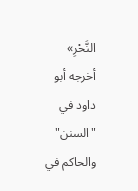النَّحْرِ» أخرجه أبو داود في "السنن" والحاكم في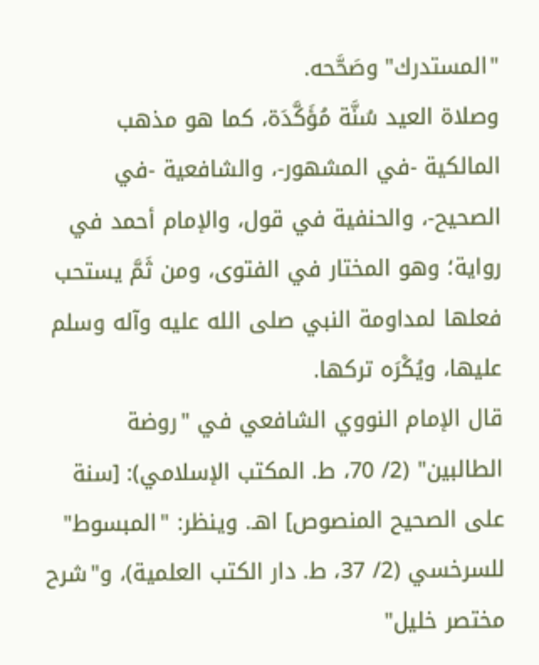"المستدرك" وصَحَّحه.
وصلاة العيد سُنَّة مُؤَكَّدَة، كما هو مذهب المالكية -في المشهور-، والشافعية -في الصحيح-، والحنفية في قول، والإمام أحمد في رواية؛ وهو المختار في الفتوى، ومن ثَمَّ يستحب فعلها لمداومة النبي صلى الله عليه وآله وسلم عليها، ويُكْرَه تركها.
قال الإمام النووي الشافعي في "روضة الطالبين" (2/ 70، ط. المكتب الإسلامي): [سنة على الصحيح المنصوص] اهـ. وينظر: "المبسوط" للسرخسي (2/ 37، ط. دار الكتب العلمية)، و"شرح مختصر خليل"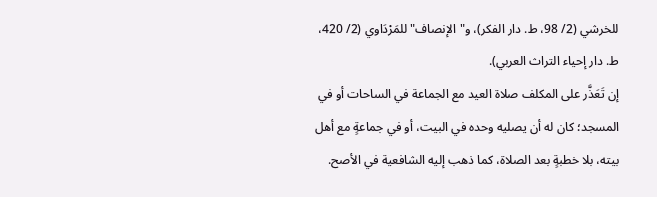للخرشي (2/ 98، ط. دار الفكر)، و"الإنصاف" للمَرْدَاوي (2/ 420، ط. دار إحياء التراث العربي).
إن تَعَذَّر على المكلف صلاة العيد مع الجماعة في الساحات أو في المسجد؛ كان له أن يصليه وحده في البيت، أو في جماعةٍ مع أهل بيته، بلا خطبةٍ بعد الصلاة، كما ذهب إليه الشافعية في الأصح.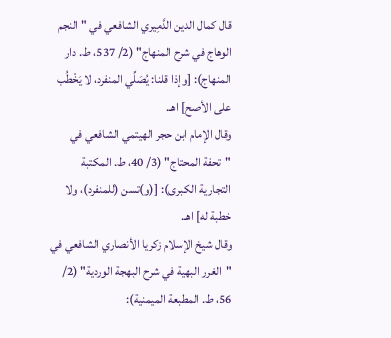قال كمال الدين الدَّمِيري الشافعي في "النجم الوهاج في شرح المنهاج" (2/ 537، ط. دار المنهاج): [وإذا قلنا: يُصَلِّي المنفرد، لا يَخْطُب على الأصح] اهـ.
وقال الإمام ابن حجر الهيتمي الشافعي في "تحفة المحتاج" (3/ 40، ط. المكتبة التجارية الكبرى): [(و)تسن (للمنفرد)، ولا خطبة له] اهـ.
وقال شيخ الإسلام زكريا الأنصاري الشافعي في "الغرر البهية في شرح البهجة الوردية" (2/ 56، ط. المطبعة الميمنية):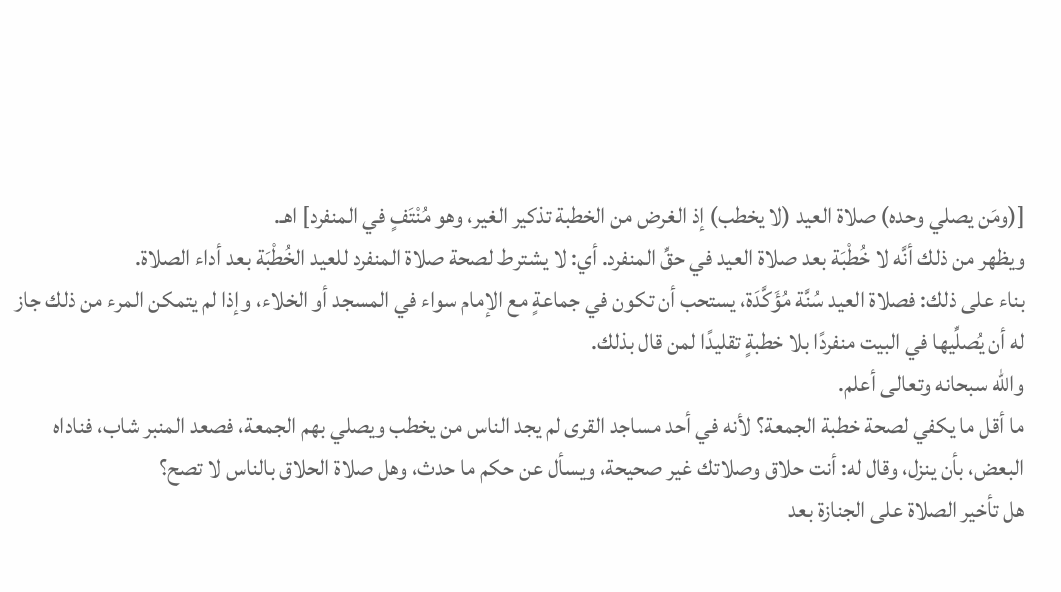[(ومَن يصلي وحده) صلاة العيد (لا يخطب) إذ الغرض من الخطبة تذكير الغير، وهو مُنْتَفٍ في المنفرد] اهـ.
ويظهر من ذلك أنَّه لا خُطْبَة بعد صلاة العيد في حقِّ المنفرد. أي: لا يشترط لصحة صلاة المنفرد للعيد الخُطْبَة بعد أداء الصلاة.
بناء على ذلك: فصلاة العيد سُنَّة مُؤَكَّدَة، يستحب أن تكون في جماعةٍ مع الإمام سواء في المسجد أو الخلاء، وإذا لم يتمكن المرء من ذلك جاز له أن يُصلِّيها في البيت منفردًا بلا خطبةٍ تقليدًا لمن قال بذلك.
والله سبحانه وتعالى أعلم.
ما أقل ما يكفي لصحة خطبة الجمعة؟ لأنه في أحد مساجد القرى لم يجد الناس من يخطب ويصلي بهم الجمعة، فصعد المنبر شاب، فناداه البعض، بأن ينزل، وقال له: أنت حلاق وصلاتك غير صحيحة، ويسأل عن حكم ما حدث، وهل صلاة الحلاق بالناس لا تصح؟
هل تأخير الصلاة على الجنازة بعد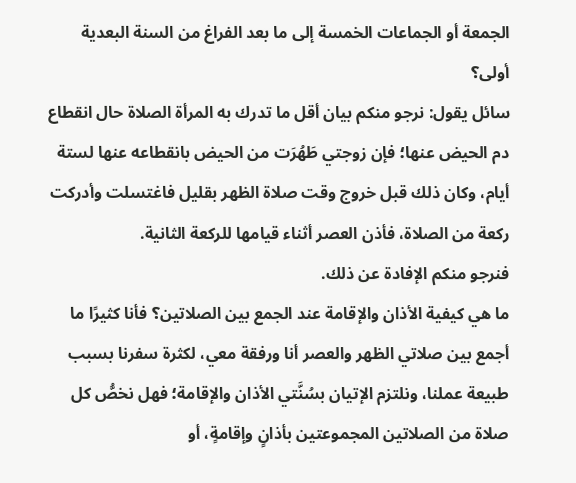الجمعة أو الجماعات الخمسة إلى ما بعد الفراغ من السنة البعدية أولى؟
سائل يقول: نرجو منكم بيان أقل ما تدرك به المرأة الصلاة حال انقطاع دم الحيض عنها؛ فإن زوجتي طَهُرَت من الحيض بانقطاعه عنها لستة أيام، وكان ذلك قبل خروج وقت صلاة الظهر بقليل فاغتسلت وأدركت ركعة من الصلاة، فأذن العصر أثناء قيامها للركعة الثانية.
فنرجو منكم الإفادة عن ذلك.
ما هي كيفية الأذان والإقامة عند الجمع بين الصلاتين؟ فأنا كثيرًا ما أجمع بين صلاتي الظهر والعصر أنا ورفقة معي، لكثرة سفرنا بسبب طبيعة عملنا، ونلتزم الإتيان بسُنَّتي الأذان والإقامة؛ فهل نخصُّ كل صلاة من الصلاتين المجموعتين بأذانٍ وإقامةٍ، أو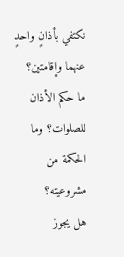نكتفي بأذانٍ واحدٍ عنهما وإقامتين؟
ما حكم الأذان للصلوات؟ وما الحكمة من مشروعيته؟
هل يجوز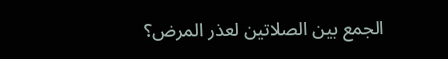الجمع بين الصلاتين لعذر المرض؟